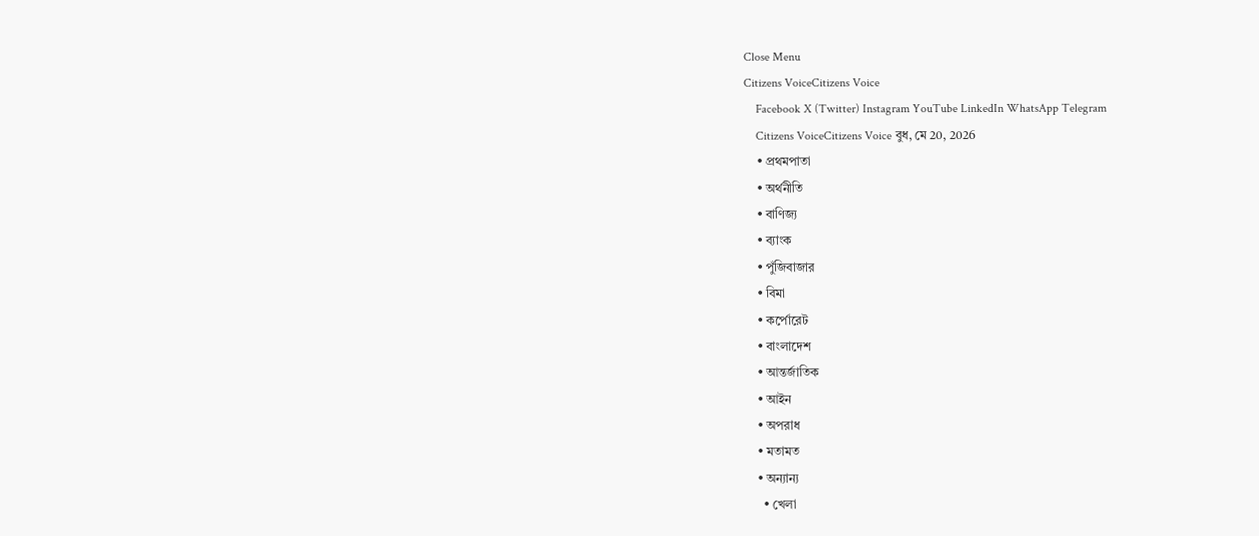Close Menu
Citizens VoiceCitizens Voice
    Facebook X (Twitter) Instagram YouTube LinkedIn WhatsApp Telegram
    Citizens VoiceCitizens Voice বুধ, মে 20, 2026
    • প্রথমপাতা
    • অর্থনীতি
    • বাণিজ্য
    • ব্যাংক
    • পুঁজিবাজার
    • বিমা
    • কর্পোরেট
    • বাংলাদেশ
    • আন্তর্জাতিক
    • আইন
    • অপরাধ
    • মতামত
    • অন্যান্য
      • খেলা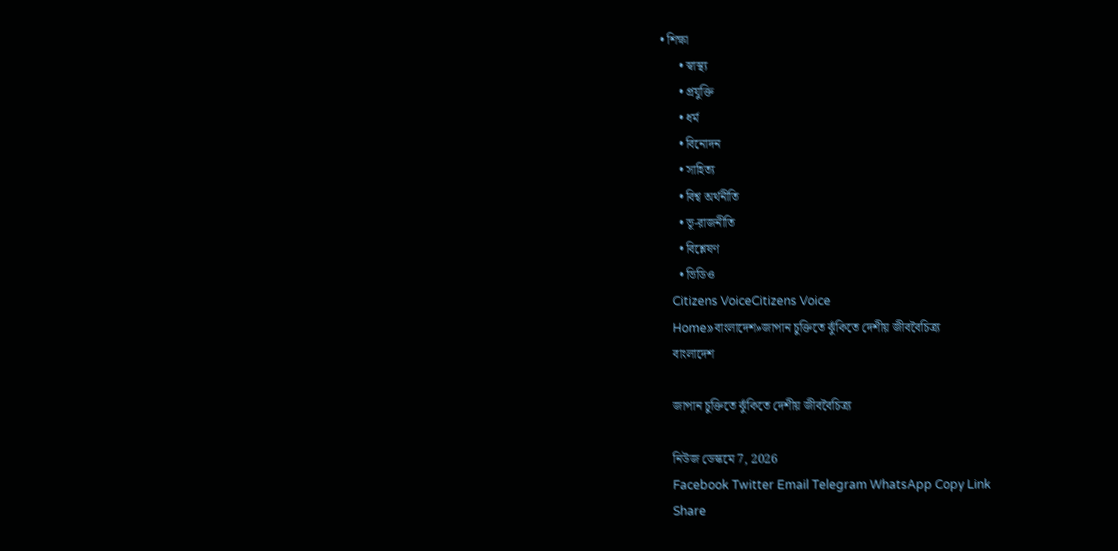• শিক্ষা
      • স্বাস্থ্য
      • প্রযুক্তি
      • ধর্ম
      • বিনোদন
      • সাহিত্য
      • বিশ্ব অর্থনীতি
      • ভূ-রাজনীতি
      • বিশ্লেষণ
      • ভিডিও
    Citizens VoiceCitizens Voice
    Home»বাংলাদেশ»জাপান চুক্তিতে ঝুঁকিতে দেশীয় জীববৈচিত্র্য
    বাংলাদেশ

    জাপান চুক্তিতে ঝুঁকিতে দেশীয় জীববৈচিত্র্য

    নিউজ ডেস্কমে 7, 2026
    Facebook Twitter Email Telegram WhatsApp Copy Link
    Share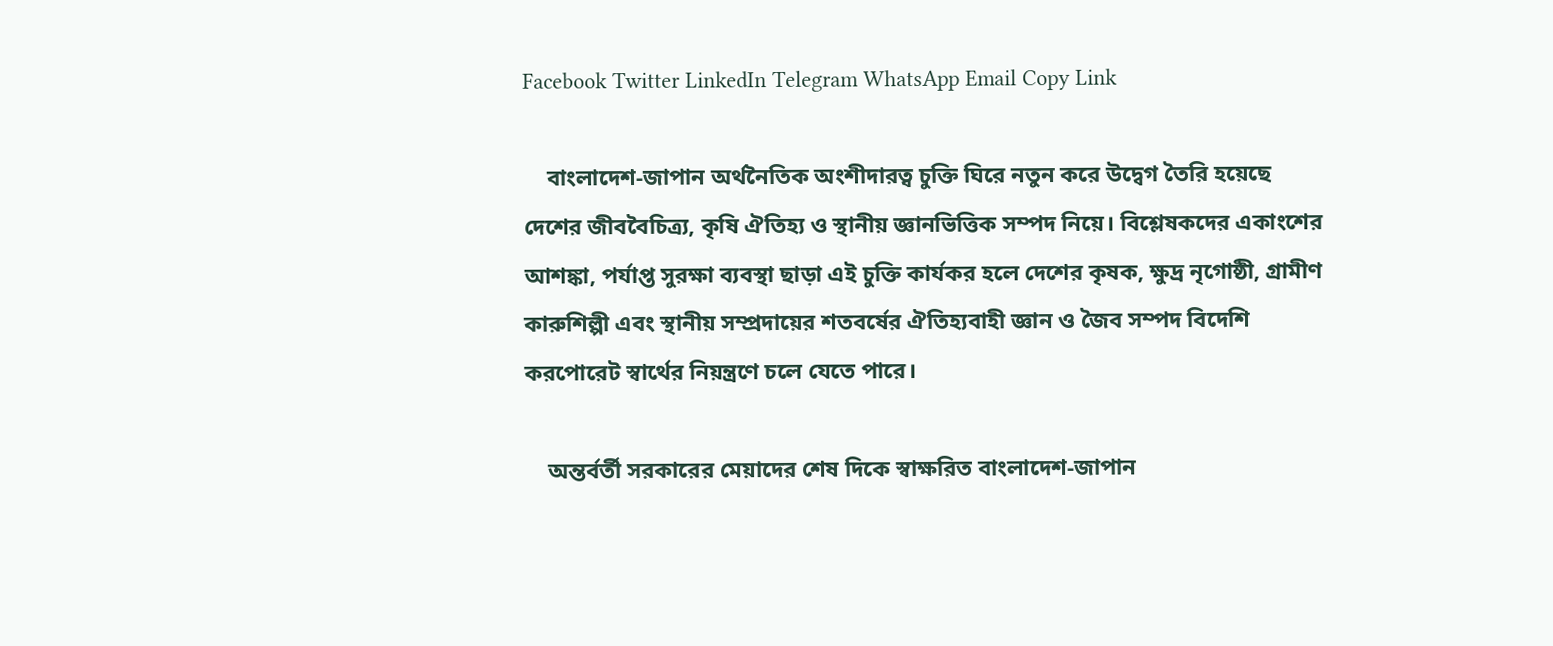Facebook Twitter LinkedIn Telegram WhatsApp Email Copy Link

    বাংলাদেশ-জাপান অর্থনৈতিক অংশীদারত্ব চুক্তি ঘিরে নতুন করে উদ্বেগ তৈরি হয়েছে দেশের জীববৈচিত্র্য, কৃষি ঐতিহ্য ও স্থানীয় জ্ঞানভিত্তিক সম্পদ নিয়ে। বিশ্লেষকদের একাংশের আশঙ্কা, পর্যাপ্ত সুরক্ষা ব্যবস্থা ছাড়া এই চুক্তি কার্যকর হলে দেশের কৃষক, ক্ষুদ্র নৃগোষ্ঠী, গ্রামীণ কারুশিল্পী এবং স্থানীয় সম্প্রদায়ের শতবর্ষের ঐতিহ্যবাহী জ্ঞান ও জৈব সম্পদ বিদেশি করপোরেট স্বার্থের নিয়ন্ত্রণে চলে যেতে পারে।

    অন্তর্বর্তী সরকারের মেয়াদের শেষ দিকে স্বাক্ষরিত বাংলাদেশ-জাপান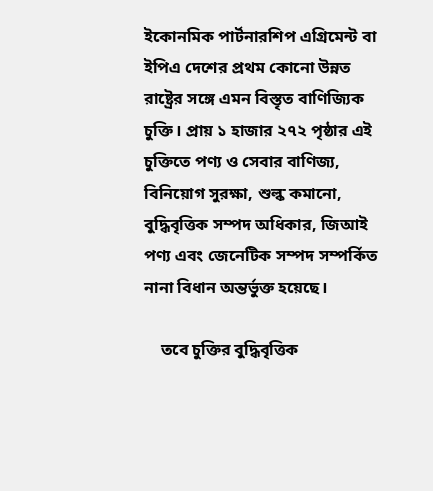ইকোনমিক পার্টনারশিপ এগ্রিমেন্ট বা ইপিএ দেশের প্রথম কোনো উন্নত রাষ্ট্রের সঙ্গে এমন বিস্তৃত বাণিজ্যিক চুক্তি। প্রায় ১ হাজার ২৭২ পৃষ্ঠার এই চুক্তিতে পণ্য ও সেবার বাণিজ্য, বিনিয়োগ সুরক্ষা, শুল্ক কমানো, বুদ্ধিবৃত্তিক সম্পদ অধিকার, জিআই পণ্য এবং জেনেটিক সম্পদ সম্পর্কিত নানা বিধান অন্তর্ভুক্ত হয়েছে।

    তবে চুক্তির বুদ্ধিবৃত্তিক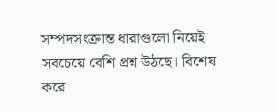সম্পদসংক্রান্ত ধারাগুলো নিয়েই সবচেয়ে বেশি প্রশ্ন উঠছে। বিশেষ করে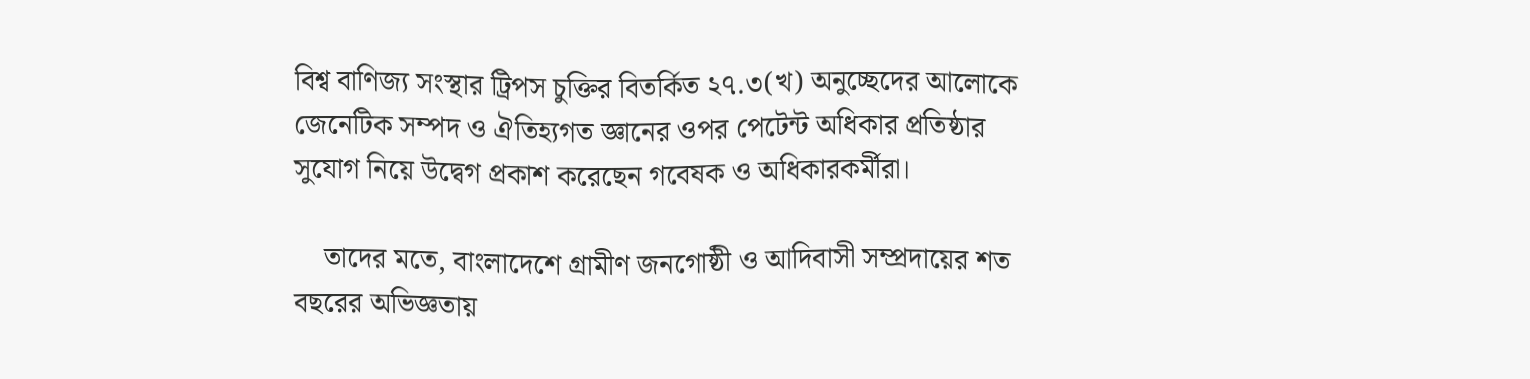বিশ্ব বাণিজ্য সংস্থার ট্রিপস চুক্তির বিতর্কিত ২৭.৩(খ) অনুচ্ছেদের আলোকে জেনেটিক সম্পদ ও ঐতিহ্যগত জ্ঞানের ওপর পেটেন্ট অধিকার প্রতিষ্ঠার সুযোগ নিয়ে উদ্বেগ প্রকাশ করেছেন গবেষক ও অধিকারকর্মীরা।

    তাদের মতে, বাংলাদেশে গ্রামীণ জনগোষ্ঠী ও আদিবাসী সম্প্রদায়ের শত বছরের অভিজ্ঞতায়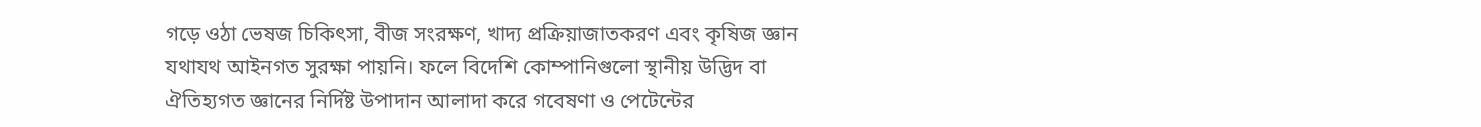গড়ে ওঠা ভেষজ চিকিৎসা, বীজ সংরক্ষণ, খাদ্য প্রক্রিয়াজাতকরণ এবং কৃষিজ জ্ঞান যথাযথ আইনগত সুরক্ষা পায়নি। ফলে বিদেশি কোম্পানিগুলো স্থানীয় উদ্ভিদ বা ঐতিহ্যগত জ্ঞানের নির্দিষ্ট উপাদান আলাদা করে গবেষণা ও পেটেন্টের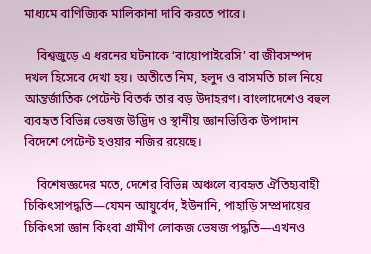মাধ্যমে বাণিজ্যিক মালিকানা দাবি করতে পারে।

    বিশ্বজুড়ে এ ধরনের ঘটনাকে ‘বায়োপাইরেসি’ বা জীবসম্পদ দখল হিসেবে দেখা হয়। অতীতে নিম, হলুদ ও বাসমতি চাল নিয়ে আন্তর্জাতিক পেটেন্ট বিতর্ক তার বড় উদাহরণ। বাংলাদেশেও বহুল ব্যবহৃত বিভিন্ন ভেষজ উদ্ভিদ ও স্থানীয় জ্ঞানভিত্তিক উপাদান বিদেশে পেটেন্ট হওয়ার নজির রয়েছে।

    বিশেষজ্ঞদের মতে, দেশের বিভিন্ন অঞ্চলে ব্যবহৃত ঐতিহ্যবাহী চিকিৎসাপদ্ধতি—যেমন আয়ুর্বেদ, ইউনানি, পাহাড়ি সম্প্রদায়ের চিকিৎসা জ্ঞান কিংবা গ্রামীণ লোকজ ভেষজ পদ্ধতি—এখনও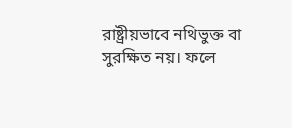রাষ্ট্রীয়ভাবে নথিভুক্ত বা সুরক্ষিত নয়। ফলে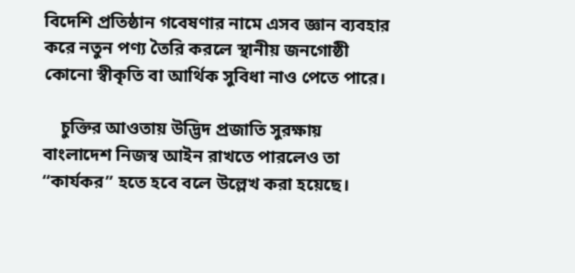বিদেশি প্রতিষ্ঠান গবেষণার নামে এসব জ্ঞান ব্যবহার করে নতুন পণ্য তৈরি করলে স্থানীয় জনগোষ্ঠী কোনো স্বীকৃতি বা আর্থিক সুবিধা নাও পেতে পারে।

    চুক্তির আওতায় উদ্ভিদ প্রজাতি সুরক্ষায় বাংলাদেশ নিজস্ব আইন রাখতে পারলেও তা “কার্যকর” হতে হবে বলে উল্লেখ করা হয়েছে।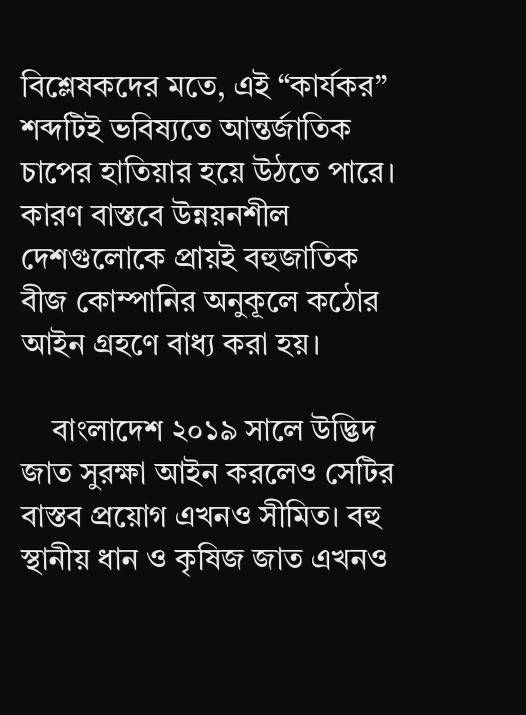বিশ্লেষকদের মতে, এই “কার্যকর” শব্দটিই ভবিষ্যতে আন্তর্জাতিক চাপের হাতিয়ার হয়ে উঠতে পারে। কারণ বাস্তবে উন্নয়নশীল দেশগুলোকে প্রায়ই বহুজাতিক বীজ কোম্পানির অনুকূলে কঠোর আইন গ্রহণে বাধ্য করা হয়।

    বাংলাদেশ ২০১৯ সালে উদ্ভিদ জাত সুরক্ষা আইন করলেও সেটির বাস্তব প্রয়োগ এখনও সীমিত। বহু স্থানীয় ধান ও কৃষিজ জাত এখনও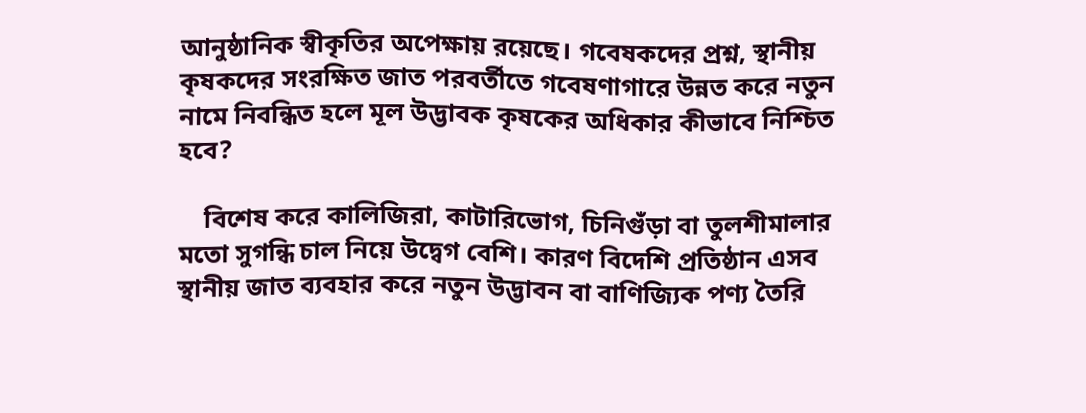আনুষ্ঠানিক স্বীকৃতির অপেক্ষায় রয়েছে। গবেষকদের প্রশ্ন, স্থানীয় কৃষকদের সংরক্ষিত জাত পরবর্তীতে গবেষণাগারে উন্নত করে নতুন নামে নিবন্ধিত হলে মূল উদ্ভাবক কৃষকের অধিকার কীভাবে নিশ্চিত হবে?

    বিশেষ করে কালিজিরা, কাটারিভোগ, চিনিগুঁড়া বা তুলশীমালার মতো সুগন্ধি চাল নিয়ে উদ্বেগ বেশি। কারণ বিদেশি প্রতিষ্ঠান এসব স্থানীয় জাত ব্যবহার করে নতুন উদ্ভাবন বা বাণিজ্যিক পণ্য তৈরি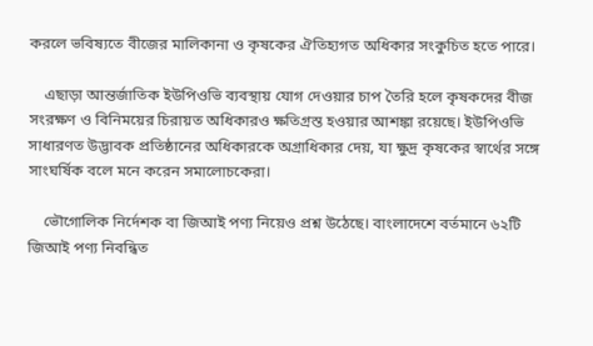করলে ভবিষ্যতে বীজের মালিকানা ও কৃষকের ঐতিহ্যগত অধিকার সংকুচিত হতে পারে।

    এছাড়া আন্তর্জাতিক ইউপিওভি ব্যবস্থায় যোগ দেওয়ার চাপ তৈরি হলে কৃষকদের বীজ সংরক্ষণ ও বিনিময়ের চিরায়ত অধিকারও ক্ষতিগ্রস্ত হওয়ার আশঙ্কা রয়েছে। ইউপিওভি সাধারণত উদ্ভাবক প্রতিষ্ঠানের অধিকারকে অগ্রাধিকার দেয়, যা ক্ষুদ্র কৃষকের স্বার্থের সঙ্গে সাংঘর্ষিক বলে মনে করেন সমালোচকেরা।

    ভৌগোলিক নির্দেশক বা জিআই পণ্য নিয়েও প্রশ্ন উঠেছে। বাংলাদেশে বর্তমানে ৬২টি জিআই পণ্য নিবন্ধিত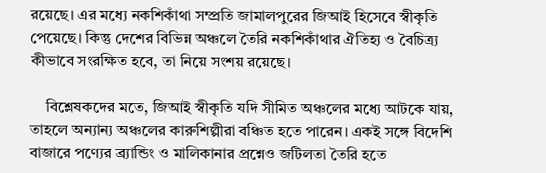রয়েছে। এর মধ্যে নকশিকাঁথা সম্প্রতি জামালপুরের জিআই হিসেবে স্বীকৃতি পেয়েছে। কিন্তু দেশের বিভিন্ন অঞ্চলে তৈরি নকশিকাঁথার ঐতিহ্য ও বৈচিত্র্য কীভাবে সংরক্ষিত হবে, তা নিয়ে সংশয় রয়েছে।

    বিশ্লেষকদের মতে, জিআই স্বীকৃতি যদি সীমিত অঞ্চলের মধ্যে আটকে যায়, তাহলে অন্যান্য অঞ্চলের কারুশিল্পীরা বঞ্চিত হতে পারেন। একই সঙ্গে বিদেশি বাজারে পণ্যের ব্র্যান্ডিং ও মালিকানার প্রশ্নেও জটিলতা তৈরি হতে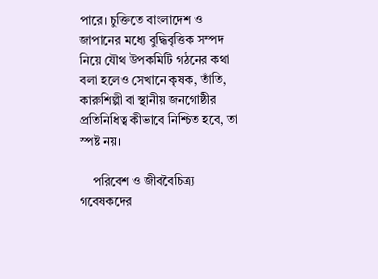পারে। চুক্তিতে বাংলাদেশ ও জাপানের মধ্যে বুদ্ধিবৃত্তিক সম্পদ নিয়ে যৌথ উপকমিটি গঠনের কথা বলা হলেও সেখানে কৃষক, তাঁতি, কারুশিল্পী বা স্থানীয় জনগোষ্ঠীর প্রতিনিধিত্ব কীভাবে নিশ্চিত হবে, তা স্পষ্ট নয়।

    পরিবেশ ও জীববৈচিত্র্য গবেষকদের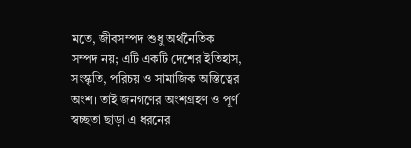মতে, জীবসম্পদ শুধু অর্থনৈতিক সম্পদ নয়; এটি একটি দেশের ইতিহাস, সংস্কৃতি, পরিচয় ও সামাজিক অস্তিত্বের অংশ। তাই জনগণের অংশগ্রহণ ও পূর্ণ স্বচ্ছতা ছাড়া এ ধরনের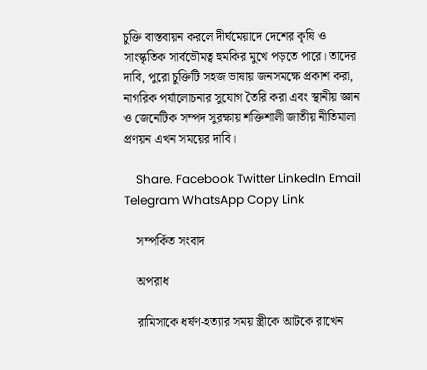চুক্তি বাস্তবায়ন করলে দীর্ঘমেয়াদে দেশের কৃষি ও সাংস্কৃতিক সার্বভৌমত্ব হুমকির মুখে পড়তে পারে। তাদের দাবি, পুরো চুক্তিটি সহজ ভাষায় জনসমক্ষে প্রকাশ করা, নাগরিক পর্যালোচনার সুযোগ তৈরি করা এবং স্থানীয় জ্ঞান ও জেনেটিক সম্পদ সুরক্ষায় শক্তিশালী জাতীয় নীতিমালা প্রণয়ন এখন সময়ের দাবি।

    Share. Facebook Twitter LinkedIn Email Telegram WhatsApp Copy Link

    সম্পর্কিত সংবাদ

    অপরাধ

    রামিসাকে ধর্ষণ-হত্যার সময় স্ত্রীকে আটকে রাখেন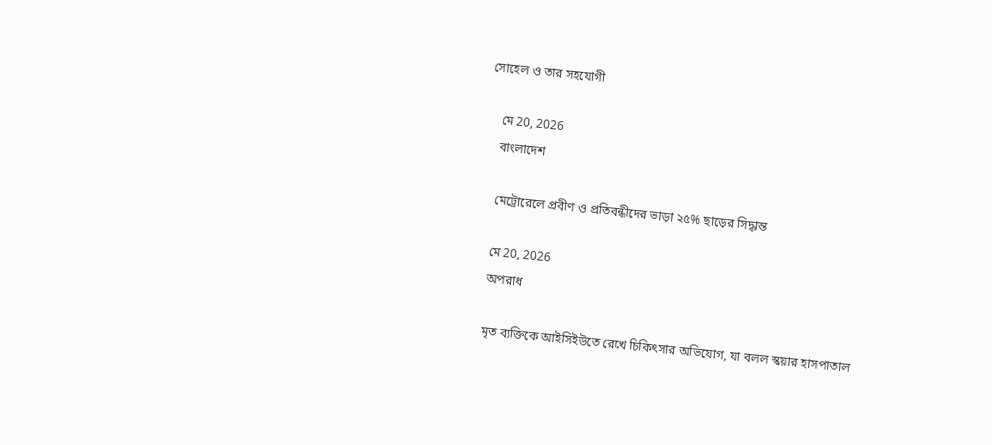সোহেল ও তার সহযোগী

    মে 20, 2026
    বাংলাদেশ

    মেট্রোরেলে প্রবীণ ও প্রতিবন্ধীদের ভাড়া ২৫% ছাড়ের সিদ্ধান্ত

    মে 20, 2026
    অপরাধ

    মৃত ব্যক্তিকে আইসিইউতে রেখে চিকিৎসার অভিযোগ, যা বলল স্কয়ার হাসপাতাল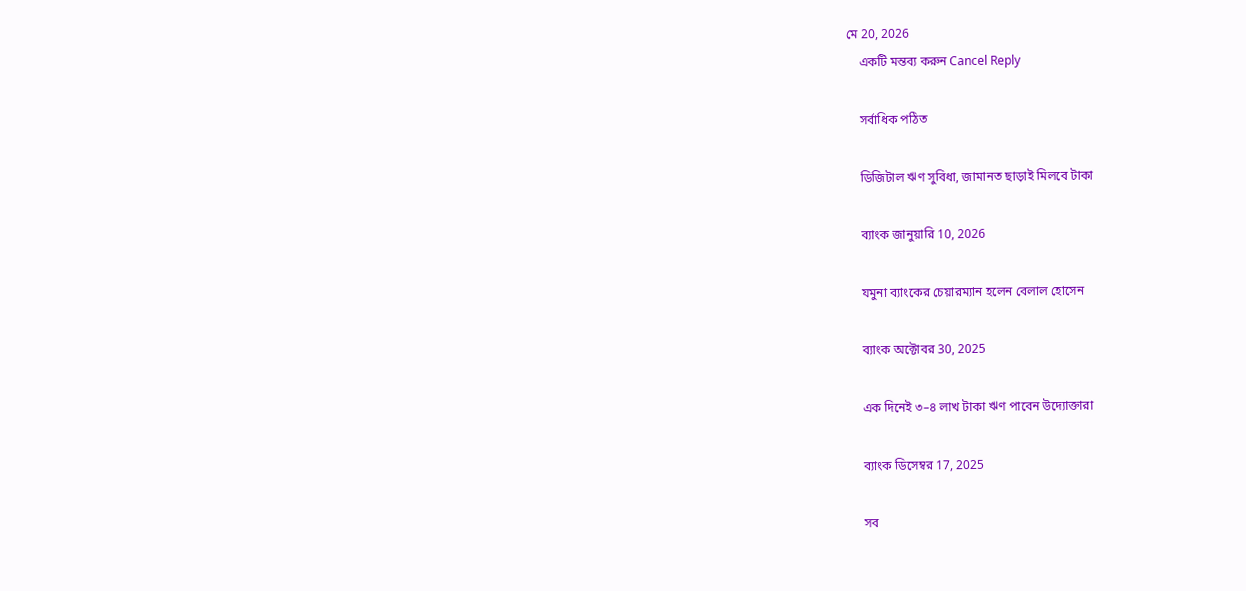মে 20, 2026
    একটি মন্তব্য করুন Cancel Reply

    সর্বাধিক পঠিত

    ডিজিটাল ঋণ সুবিধা, জামানত ছাড়াই মিলবে টাকা

    ব্যাংক জানুয়ারি 10, 2026

    যমুনা ব্যাংকের চেয়ারম্যান হলেন বেলাল হোসেন

    ব্যাংক অক্টোবর 30, 2025

    এক দিনেই ৩–৪ লাখ টাকা ঋণ পাবেন উদ্যোক্তারা

    ব্যাংক ডিসেম্বর 17, 2025

    সব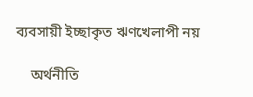ব্যবসায়ী ইচ্ছাকৃত ঋণখেলাপী নয়

    অর্থনীতি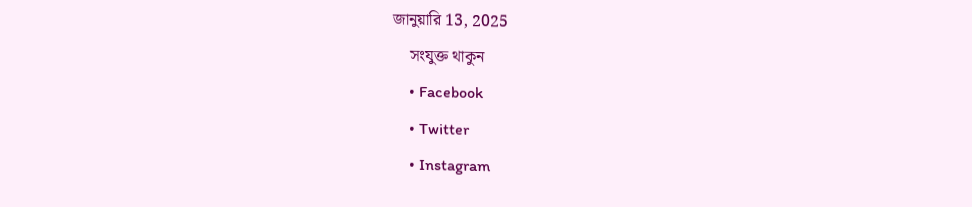জানুয়ারি 13, 2025
    সংযুক্ত থাকুন
    • Facebook
    • Twitter
    • Instagram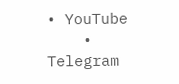• YouTube
    • Telegram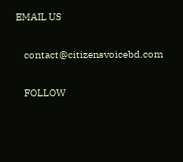EMAIL US

    contact@citizensvoicebd.com

    FOLLOW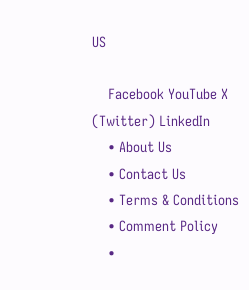US

    Facebook YouTube X (Twitter) LinkedIn
    • About Us
    • Contact Us
    • Terms & Conditions
    • Comment Policy
    •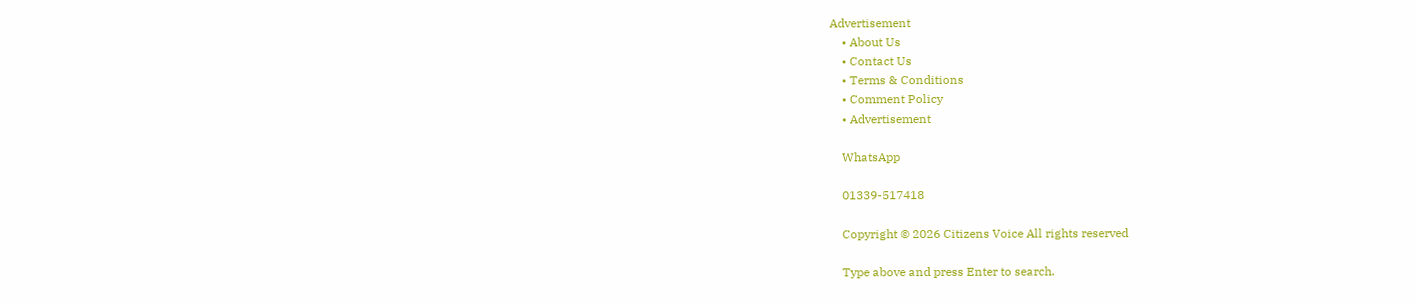Advertisement
    • About Us
    • Contact Us
    • Terms & Conditions
    • Comment Policy
    • Advertisement

    WhatsApp

    01339-517418

    Copyright © 2026 Citizens Voice All rights reserved

    Type above and press Enter to search.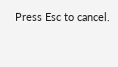Press Esc to cancel.